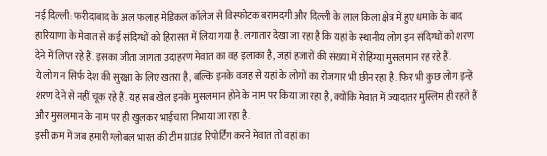नई दिल्ली: फरीदाबाद के अल फलाह मेडिकल कॉलेज से विस्फोटक बरामदगी और दिल्ली के लाल किला क्षेत्र में हुए धमाके के बाद हारियाणा के मेवात से कई संदिग्धों को हिरासत में लिया गया है. लगातार देखा जा रहा है कि यहां के स्थानीय लोग इन संदिग्धों को शरण देने में लिप्त रहे हैं. इसका जीता जागता उदाहरण मेवात का वह इलाका है, जहां हजारों की संख्या में रोहिंग्या मुसलमान रह रहे हैं.
ये लोग न सिर्फ देश की सुरक्षा के लिए खतरा है, बल्कि इनके वजह से यहां के लोगों का रोजगार भी छीन रहा है. फिर भी कुछ लोग इन्हें शरण देने से नहीं चूक रहे हैं. यह सब खेल इनके मुसलमान होने के नाम पर किया जा रहा है, क्योंकि मेवात में ज्यादातर मुस्लिम ही रहते हैं और मुसलमान के नाम पर ही खुलकर भाईचारा निभाया जा रहा है.
इसी क्रम में जब हमारी ग्लोबल भारत की टीम ग्राउंड रिपोर्टिंग करने मेवात तो वहां का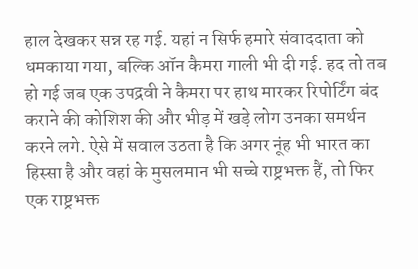हाल देखकर सन्न रह गई. यहां न सिर्फ हमारे संवाददाता को धमकाया गया, बल्कि ऑन कैमरा गाली भी दी गई. हद तो तब हो गई जब एक उपद्रवी ने कैमरा पर हाथ मारकर रिपोर्टिंग बंद कराने की कोशिश की और भीड़ में खड़े लोग उनका समर्थन करने लगे. ऐसे में सवाल उठता है कि अगर नूंह भी भारत का हिस्सा है और वहां के मुसलमान भी सच्चे राष्ट्रभक्त हैं, तो फिर एक राष्ट्रभक्त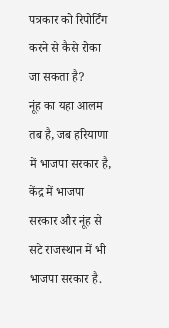पत्रकार को रिपोर्टिंग करने से कैसे रोका जा सकता है?
नूंह का यहा आलम तब है, जब हरियाणा में भाजपा सरकार है, केंद्र में भाजपा सरकार और नूंह से सटे राजस्थान में भी भाजपा सरकार है.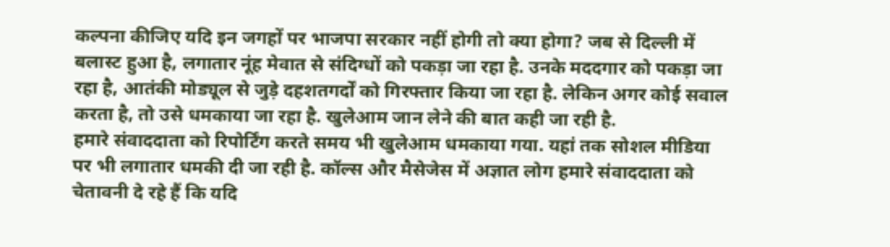कल्पना कीजिए यदि इन जगहों पर भाजपा सरकार नहीं होगी तो क्या होगा? जब से दिल्ली में बलास्ट हुआ है, लगातार नूंह मेवात से संदिग्धों को पकड़ा जा रहा है. उनके मददगार को पकड़ा जा रहा है, आतंकी मोड्यूल से जुड़े दहशतगर्दों को गिरफ्तार किया जा रहा है. लेकिन अगर कोई सवाल करता है, तो उसे धमकाया जा रहा है. खुलेआम जान लेने की बात कही जा रही है.
हमारे संवाददाता को रिपोर्टिंग करते समय भी खुलेआम धमकाया गया. यहां तक सोशल मीडिया पर भी लगातार धमकी दी जा रही है. कॉल्स और मैसेजेस में अज्ञात लोग हमारे संवाददाता को चेतावनी दे रहे हैं कि यदि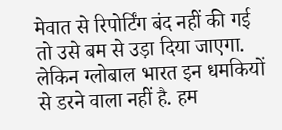मेवात से रिपोर्टिंग बंद नहीं की गई तो उसे बम से उड़ा दिया जाएगा. लेकिन ग्लोबाल भारत इन धमकियों से डरने वाला नहीं है. हम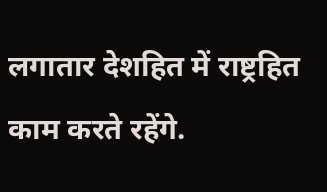लगातार देशहित में राष्ट्रहित काम करते रहेंगे.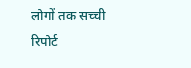लोगों तक सच्ची रिपोर्ट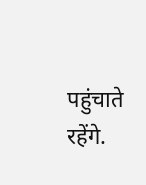पहुंचाते रहेंगे.